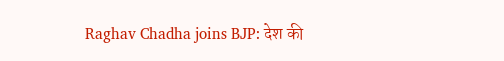Raghav Chadha joins BJP: देश की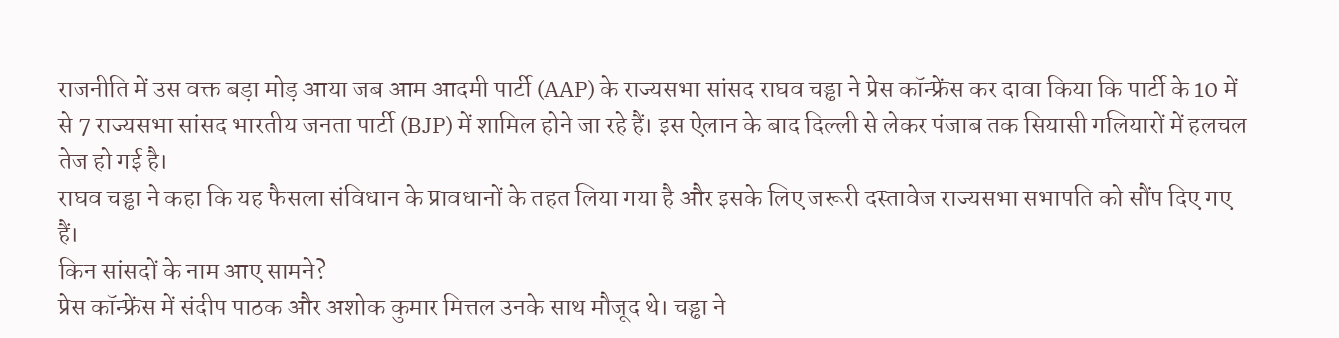राजनीति में उस वक्त बड़ा मोड़ आया जब आम आदमी पार्टी (AAP) के राज्यसभा सांसद राघव चड्ढा ने प्रेस कॉन्फ्रेंस कर दावा किया कि पार्टी के 10 में से 7 राज्यसभा सांसद भारतीय जनता पार्टी (BJP) में शामिल होने जा रहे हैं। इस ऐलान के बाद दिल्ली से लेकर पंजाब तक सियासी गलियारों में हलचल तेज हो गई है।
राघव चड्ढा ने कहा कि यह फैसला संविधान के प्रावधानों के तहत लिया गया है और इसके लिए जरूरी दस्तावेज राज्यसभा सभापति को सौंप दिए गए हैं।
किन सांसदों के नाम आए सामने?
प्रेस कॉन्फ्रेंस में संदीप पाठक और अशोक कुमार मित्तल उनके साथ मौजूद थे। चड्ढा ने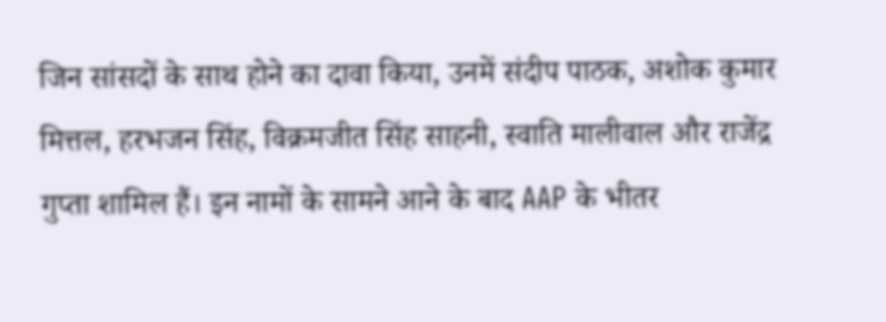जिन सांसदों के साथ होने का दावा किया, उनमें संदीप पाठक, अशोक कुमार मित्तल, हरभजन सिंह, विक्रमजीत सिंह साहनी, स्वाति मालीवाल और राजेंद्र गुप्ता शामिल हैं। इन नामों के सामने आने के बाद AAP के भीतर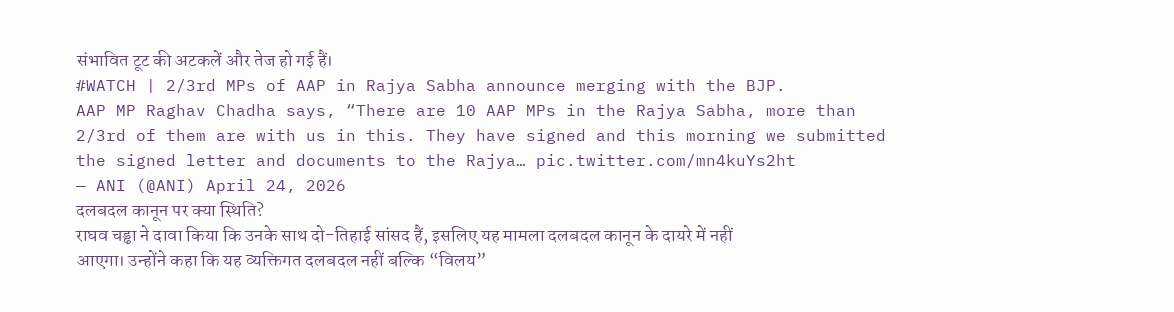संभावित टूट की अटकलें और तेज हो गई हैं।
#WATCH | 2/3rd MPs of AAP in Rajya Sabha announce merging with the BJP.
AAP MP Raghav Chadha says, “There are 10 AAP MPs in the Rajya Sabha, more than 2/3rd of them are with us in this. They have signed and this morning we submitted the signed letter and documents to the Rajya… pic.twitter.com/mn4kuYs2ht
— ANI (@ANI) April 24, 2026
दलबदल कानून पर क्या स्थिति?
राघव चड्ढा ने दावा किया कि उनके साथ दो-तिहाई सांसद हैं, इसलिए यह मामला दलबदल कानून के दायरे में नहीं आएगा। उन्होंने कहा कि यह व्यक्तिगत दलबदल नहीं बल्कि “विलय”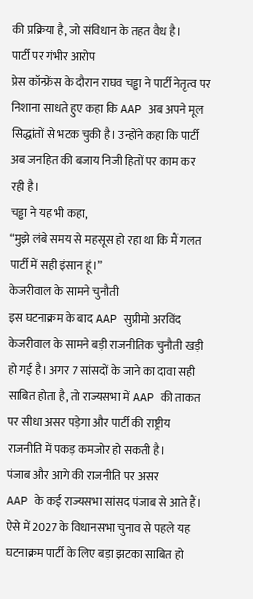की प्रक्रिया है, जो संविधान के तहत वैध है।
पार्टी पर गंभीर आरोप
प्रेस कॉन्फ्रेंस के दौरान राघव चड्ढा ने पार्टी नेतृत्व पर निशाना साधते हुए कहा कि AAP अब अपने मूल सिद्धांतों से भटक चुकी है। उन्होंने कहा कि पार्टी अब जनहित की बजाय निजी हितों पर काम कर रही है।
चड्ढा ने यह भी कहा,
“मुझे लंबे समय से महसूस हो रहा था कि मैं गलत पार्टी में सही इंसान हूं।”
केजरीवाल के सामने चुनौती
इस घटनाक्रम के बाद AAP सुप्रीमो अरविंद केजरीवाल के सामने बड़ी राजनीतिक चुनौती खड़ी हो गई है। अगर 7 सांसदों के जाने का दावा सही साबित होता है, तो राज्यसभा में AAP की ताकत पर सीधा असर पड़ेगा और पार्टी की राष्ट्रीय राजनीति में पकड़ कमजोर हो सकती है।
पंजाब और आगे की राजनीति पर असर
AAP के कई राज्यसभा सांसद पंजाब से आते हैं। ऐसे में 2027 के विधानसभा चुनाव से पहले यह घटनाक्रम पार्टी के लिए बड़ा झटका साबित हो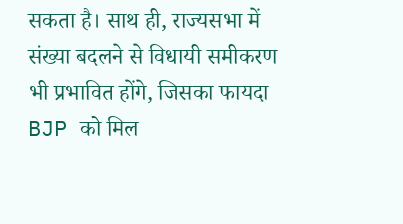सकता है। साथ ही, राज्यसभा में संख्या बदलने से विधायी समीकरण भी प्रभावित होंगे, जिसका फायदा BJP को मिल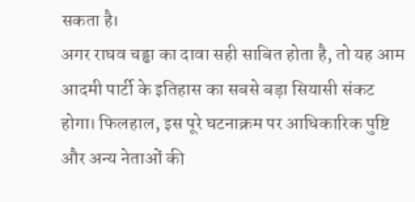सकता है।
अगर राघव चड्ढा का दावा सही साबित होता है, तो यह आम आदमी पार्टी के इतिहास का सबसे बड़ा सियासी संकट होगा। फिलहाल, इस पूरे घटनाक्रम पर आधिकारिक पुष्टि और अन्य नेताओं की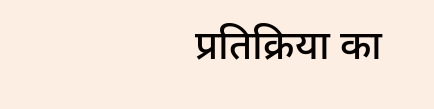प्रतिक्रिया का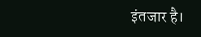इंतजार है।